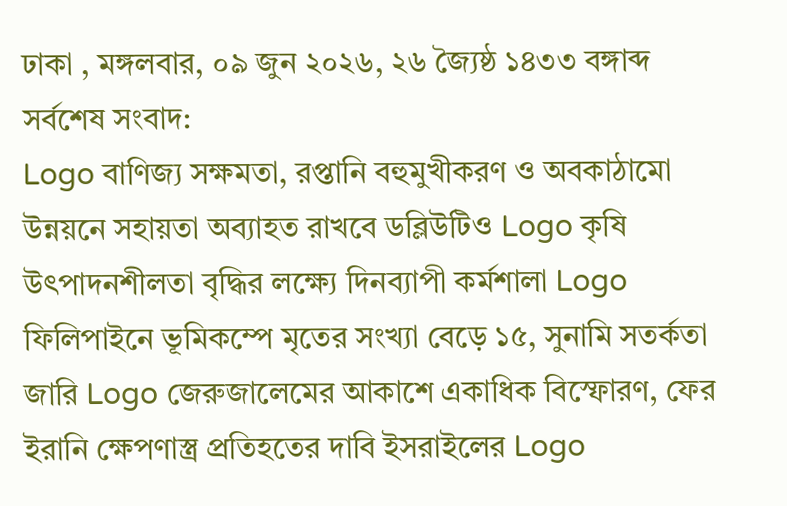ঢাকা , মঙ্গলবার, ০৯ জুন ২০২৬, ২৬ জ্যৈষ্ঠ ১৪৩৩ বঙ্গাব্দ
সর্বশেষ সংবাদ:
Logo বাণিজ্য সক্ষমতা, রপ্তানি বহুমুখীকরণ ও অবকাঠামো উন্নয়নে সহায়তা অব্যাহত রাখবে ডব্লিউটিও Logo কৃষি উৎপাদনশীলতা বৃদ্ধির লক্ষ্যে দিনব্যাপী কর্মশালা Logo ফিলিপাইনে ভূমিকম্পে মৃতের সংখ্যা বেড়ে ১৫, সুনামি সতর্কতা জারি Logo জেরুজালেমের আকাশে একাধিক বিস্ফোরণ, ফের ইরানি ক্ষেপণাস্ত্র প্রতিহতের দাবি ইসরাইলের Logo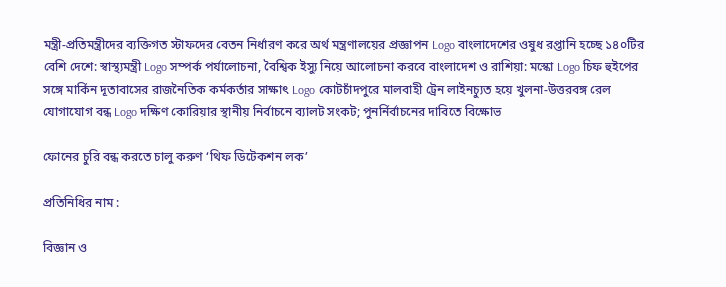মন্ত্রী-প্রতিমন্ত্রীদের ব্যক্তিগত স্টাফদের বেতন নির্ধারণ করে অর্থ মন্ত্রণালয়ের প্রজ্ঞাপন Logo বাংলাদেশের ওষুধ রপ্তানি হচ্ছে ১৪০টির বেশি দেশে: স্বাস্থ্যমন্ত্রী Logo সম্পর্ক পর্যালোচনা, বৈশ্বিক ইস্যু নিয়ে আলোচনা করবে বাংলাদেশ ও রাশিয়া: মস্কো Logo চিফ হুইপের সঙ্গে মার্কিন দূতাবাসের রাজনৈতিক কর্মকর্তার সাক্ষাৎ Logo কোটচাঁদপুরে মালবাহী ট্রেন লাইনচ্যুত হয়ে খুলনা-উত্তরবঙ্গ রেল যোগাযোগ বন্ধ Logo দক্ষিণ কোরিয়ার স্থানীয় নির্বাচনে ব্যালট সংকট; পুনর্নির্বাচনের দাবিতে বিক্ষোভ

ফোনের চুরি বন্ধ করতে চালু করুণ ‘থিফ ডিটেকশন লক’

প্রতিনিধির নাম :

বিজ্ঞান ও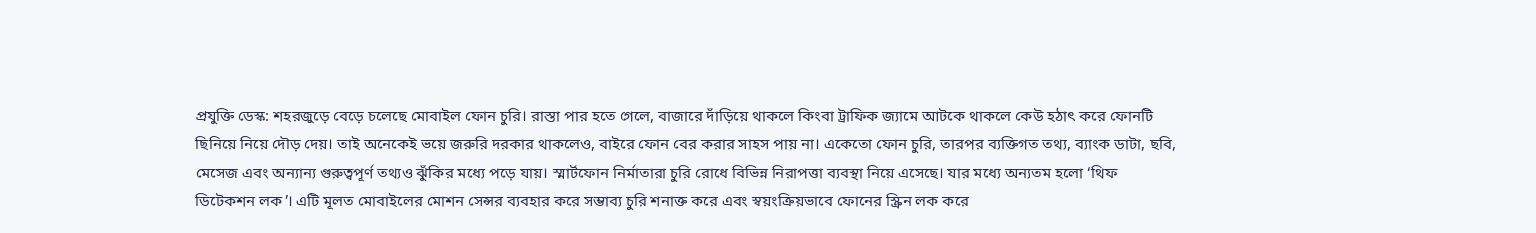প্রযুক্তি ডেস্ক: শহরজুড়ে বেড়ে চলেছে মোবাইল ফোন চুরি। রাস্তা পার হতে গেলে, বাজারে দাঁড়িয়ে থাকলে কিংবা ট্রাফিক জ্যামে আটকে থাকলে কেউ হঠাৎ করে ফোনটি ছিনিয়ে নিয়ে দৌড় দেয়। তাই অনেকেই ভয়ে জরুরি দরকার থাকলেও, বাইরে ফোন বের করার সাহস পায় না। একেতো ফোন চুরি, তারপর ব্যক্তিগত তথ্য, ব্যাংক ডাটা, ছবি, মেসেজ এবং অন্যান্য গুরুত্বপূর্ণ তথ্যও ঝুঁকির মধ্যে পড়ে যায়। স্মার্টফোন নির্মাতারা চুরি রোধে বিভিন্ন নিরাপত্তা ব্যবস্থা নিয়ে এসেছে। যার মধ্যে অন্যতম হলো ‘থিফ ডিটেকশন লক’। এটি মূলত মোবাইলের মোশন সেন্সর ব্যবহার করে সম্ভাব্য চুরি শনাক্ত করে এবং স্বয়ংক্রিয়ভাবে ফোনের স্ক্রিন লক করে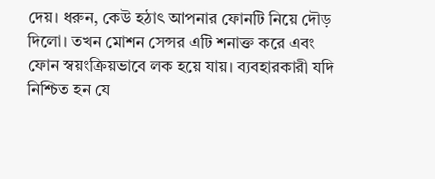দেয়। ধরুন, কেউ হঠাৎ আপনার ফোনটি নিয়ে দৌড় দিলো। তখন মোশন সেন্সর এটি শনাক্ত করে এবং ফোন স্বয়ংক্রিয়ভাবে লক হয়ে যায়। ব্যবহারকারী যদি নিশ্চিত হন যে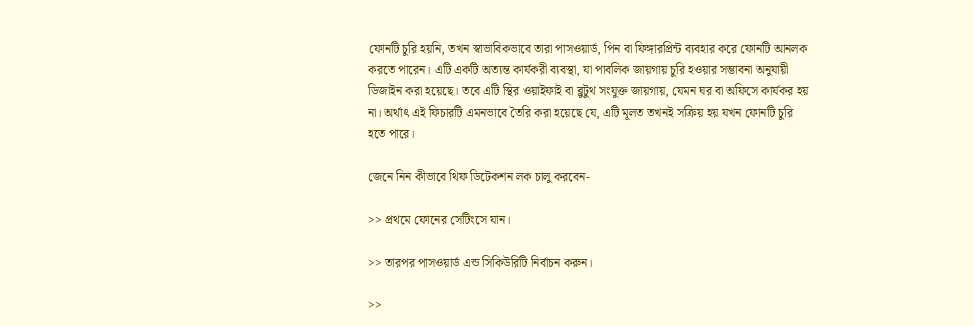ফোনটি চুরি হয়নি, তখন স্বাভাবিকভাবে তারা পাসওয়ার্ড, পিন বা ফিঙ্গারপ্রিন্ট ব্যবহার করে ফোনটি আনলক করতে পারেন। এটি একটি অত্যন্ত কার্যকরী ব্যবস্থা, যা পাবলিক জায়গায় চুরি হওয়ার সম্ভাবনা অনুযায়ী ডিজাইন করা হয়েছে। তবে এটি স্থির ওয়াইফাই বা ব্লুটুথ সংযুক্ত জায়গায়, যেমন ঘর বা অফিসে কার্যকর হয় না। অর্থাৎ এই ফিচারটি এমনভাবে তৈরি করা হয়েছে যে, এটি মূলত তখনই সক্রিয় হয় যখন ফোনটি চুরি হতে পারে।

জেনে নিন কীভাবে থিফ ডিটেকশন লক চালু করবেন-

>> প্রথমে ফোনের সেটিংসে যান।

>> তারপর পাসওয়ার্ড এন্ড সিকিউরিটি নির্বাচন করুন।

>>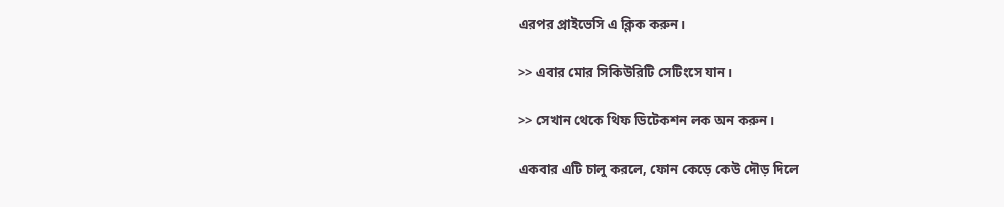এরপর প্রাইভেসি এ ক্লিক করুন।

>> এবার মোর সিকিউরিটি সেটিংসে যান।

>> সেখান থেকে থিফ ডিটেকশন লক অন করুন।

একবার এটি চালু করলে, ফোন কেড়ে কেউ দৌড় দিলে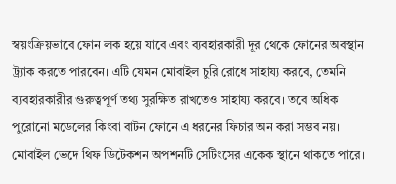স্বয়ংক্রিয়ভাবে ফোন লক হয়ে যাবে এবং ব্যবহারকারী দূর থেকে ফোনের অবস্থান ট্র্যাক করতে পারবেন। এটি যেমন মোবাইল চুরি রোধে সাহায্য করবে, তেমনি ব্যবহারকারীর গুরুত্বপূর্ণ তথ্য সুরক্ষিত রাখতেও সাহায্য করবে। তবে অধিক পুরোনো মডেলের কিংবা বাটন ফোনে এ ধরনের ফিচার অন করা সম্ভব নয়। মোবাইল ভেদে থিফ ডিটেকশন অপশনটি সেটিংসের একেক স্থানে থাকতে পারে।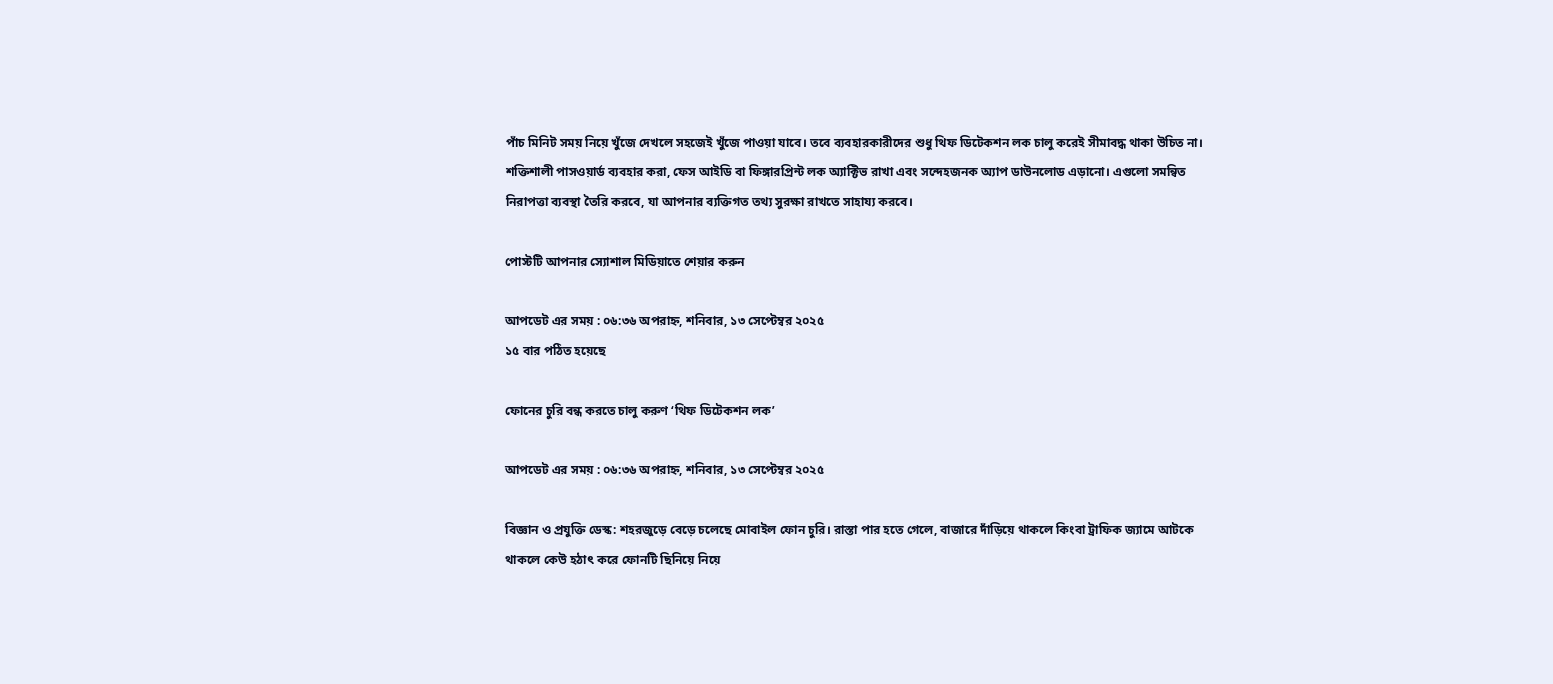পাঁচ মিনিট সময় নিয়ে খুঁজে দেখলে সহজেই খুঁজে পাওয়া যাবে। তবে ব্যবহারকারীদের শুধু থিফ ডিটেকশন লক চালু করেই সীমাবদ্ধ থাকা উচিত না। শক্তিশালী পাসওয়ার্ড ব্যবহার করা, ফেস আইডি বা ফিঙ্গারপ্রিন্ট লক অ্যাক্টিভ রাখা এবং সন্দেহজনক অ্যাপ ডাউনলোড এড়ানো। এগুলো সমন্বিত নিরাপত্তা ব্যবস্থা তৈরি করবে, যা আপনার ব্যক্তিগত তথ্য সুরক্ষা রাখতে সাহায্য করবে।

পোস্টটি আপনার স্যোশাল মিডিয়াতে শেয়ার করুন

আপডেট এর সময় : ০৬:৩৬ অপরাহ্ন, শনিবার, ১৩ সেপ্টেম্বর ২০২৫
১৫ বার পঠিত হয়েছে

ফোনের চুরি বন্ধ করতে চালু করুণ ‘থিফ ডিটেকশন লক’

আপডেট এর সময় : ০৬:৩৬ অপরাহ্ন, শনিবার, ১৩ সেপ্টেম্বর ২০২৫

বিজ্ঞান ও প্রযুক্তি ডেস্ক: শহরজুড়ে বেড়ে চলেছে মোবাইল ফোন চুরি। রাস্তা পার হতে গেলে, বাজারে দাঁড়িয়ে থাকলে কিংবা ট্রাফিক জ্যামে আটকে থাকলে কেউ হঠাৎ করে ফোনটি ছিনিয়ে নিয়ে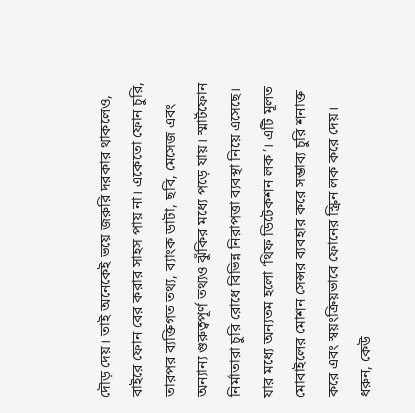দৌড় দেয়। তাই অনেকেই ভয়ে জরুরি দরকার থাকলেও, বাইরে ফোন বের করার সাহস পায় না। একেতো ফোন চুরি, তারপর ব্যক্তিগত তথ্য, ব্যাংক ডাটা, ছবি, মেসেজ এবং অন্যান্য গুরুত্বপূর্ণ তথ্যও ঝুঁকির মধ্যে পড়ে যায়। স্মার্টফোন নির্মাতারা চুরি রোধে বিভিন্ন নিরাপত্তা ব্যবস্থা নিয়ে এসেছে। যার মধ্যে অন্যতম হলো ‘থিফ ডিটেকশন লক’। এটি মূলত মোবাইলের মোশন সেন্সর ব্যবহার করে সম্ভাব্য চুরি শনাক্ত করে এবং স্বয়ংক্রিয়ভাবে ফোনের স্ক্রিন লক করে দেয়। ধরুন, কেউ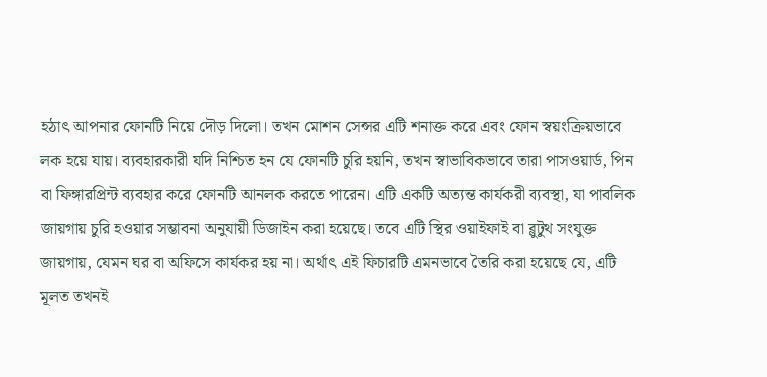হঠাৎ আপনার ফোনটি নিয়ে দৌড় দিলো। তখন মোশন সেন্সর এটি শনাক্ত করে এবং ফোন স্বয়ংক্রিয়ভাবে লক হয়ে যায়। ব্যবহারকারী যদি নিশ্চিত হন যে ফোনটি চুরি হয়নি, তখন স্বাভাবিকভাবে তারা পাসওয়ার্ড, পিন বা ফিঙ্গারপ্রিন্ট ব্যবহার করে ফোনটি আনলক করতে পারেন। এটি একটি অত্যন্ত কার্যকরী ব্যবস্থা, যা পাবলিক জায়গায় চুরি হওয়ার সম্ভাবনা অনুযায়ী ডিজাইন করা হয়েছে। তবে এটি স্থির ওয়াইফাই বা ব্লুটুথ সংযুক্ত জায়গায়, যেমন ঘর বা অফিসে কার্যকর হয় না। অর্থাৎ এই ফিচারটি এমনভাবে তৈরি করা হয়েছে যে, এটি মূলত তখনই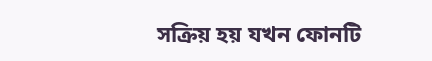সক্রিয় হয় যখন ফোনটি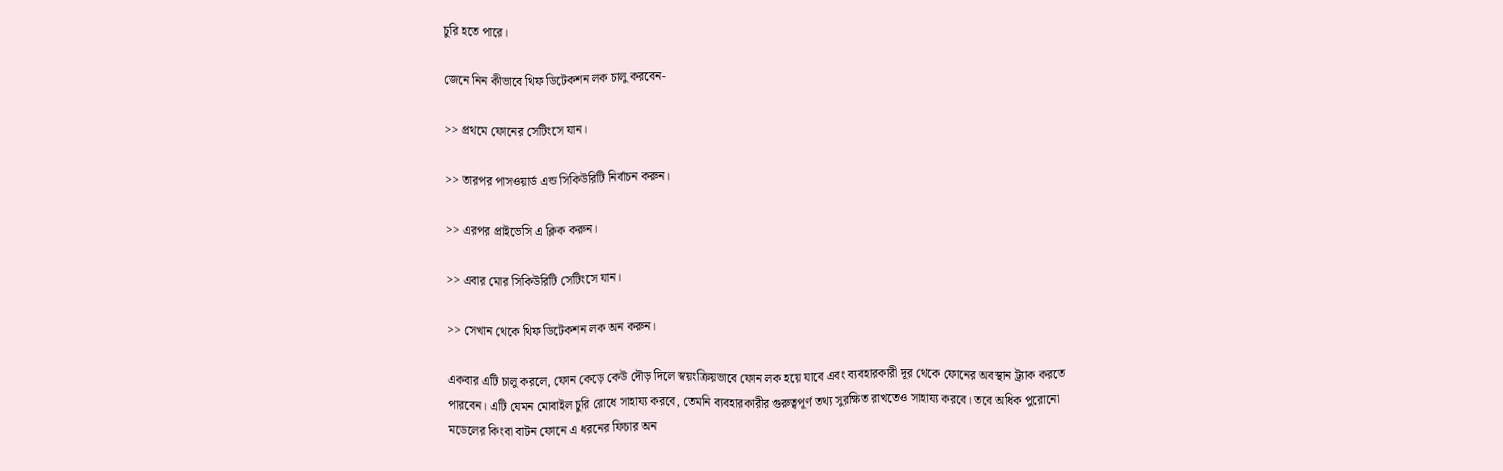চুরি হতে পারে।

জেনে নিন কীভাবে থিফ ডিটেকশন লক চালু করবেন-

>> প্রথমে ফোনের সেটিংসে যান।

>> তারপর পাসওয়ার্ড এন্ড সিকিউরিটি নির্বাচন করুন।

>> এরপর প্রাইভেসি এ ক্লিক করুন।

>> এবার মোর সিকিউরিটি সেটিংসে যান।

>> সেখান থেকে থিফ ডিটেকশন লক অন করুন।

একবার এটি চালু করলে, ফোন কেড়ে কেউ দৌড় দিলে স্বয়ংক্রিয়ভাবে ফোন লক হয়ে যাবে এবং ব্যবহারকারী দূর থেকে ফোনের অবস্থান ট্র্যাক করতে পারবেন। এটি যেমন মোবাইল চুরি রোধে সাহায্য করবে, তেমনি ব্যবহারকারীর গুরুত্বপূর্ণ তথ্য সুরক্ষিত রাখতেও সাহায্য করবে। তবে অধিক পুরোনো মডেলের কিংবা বাটন ফোনে এ ধরনের ফিচার অন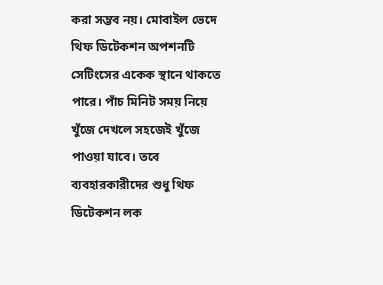করা সম্ভব নয়। মোবাইল ভেদে থিফ ডিটেকশন অপশনটি সেটিংসের একেক স্থানে থাকতে পারে। পাঁচ মিনিট সময় নিয়ে খুঁজে দেখলে সহজেই খুঁজে পাওয়া যাবে। তবে ব্যবহারকারীদের শুধু থিফ ডিটেকশন লক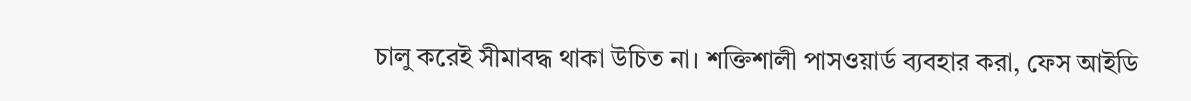চালু করেই সীমাবদ্ধ থাকা উচিত না। শক্তিশালী পাসওয়ার্ড ব্যবহার করা, ফেস আইডি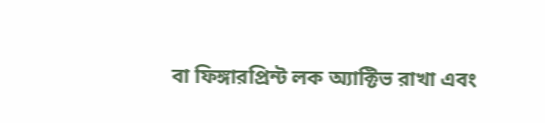বা ফিঙ্গারপ্রিন্ট লক অ্যাক্টিভ রাখা এবং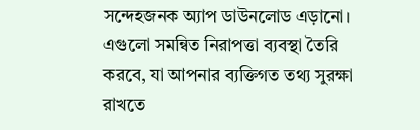সন্দেহজনক অ্যাপ ডাউনলোড এড়ানো। এগুলো সমন্বিত নিরাপত্তা ব্যবস্থা তৈরি করবে, যা আপনার ব্যক্তিগত তথ্য সুরক্ষা রাখতে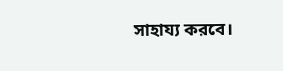সাহায্য করবে।